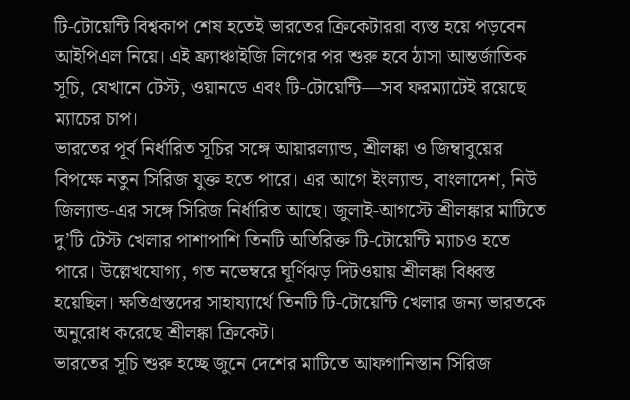টি-টোয়েন্টি বিশ্বকাপ শেষ হতেই ভারতের ক্রিকেটাররা ব্যস্ত হয়ে পড়বেন আইপিএল নিয়ে। এই ফ্র্যাঞ্চাইজি লিগের পর শুরু হবে ঠাসা আন্তর্জাতিক সূচি, যেখানে টেস্ট, ওয়ানডে এবং টি-টোয়েন্টি—সব ফরম্যাটেই রয়েছে ম্যাচের চাপ।
ভারতের পূর্ব নির্ধারিত সূচির সঙ্গে আয়ারল্যান্ড, শ্রীলঙ্কা ও জিম্বাবুয়ের বিপক্ষে নতুন সিরিজ যুক্ত হতে পারে। এর আগে ইংল্যান্ড, বাংলাদেশ, নিউ জিল্যান্ড-এর সঙ্গে সিরিজ নির্ধারিত আছে। জুলাই-আগস্টে শ্রীলঙ্কার মাটিতে দু’টি টেস্ট খেলার পাশাপাশি তিনটি অতিরিক্ত টি-টোয়েন্টি ম্যাচও হতে পারে। উল্লেখযোগ্য, গত নভেম্বরে ঘূর্ণিঝড় দিটওয়ায় শ্রীলঙ্কা বিধ্বস্ত হয়েছিল। ক্ষতিগ্রস্তদের সাহায্যার্থে তিনটি টি-টোয়েন্টি খেলার জন্য ভারতকে অনুরোধ করেছে শ্রীলঙ্কা ক্রিকেট।
ভারতের সূচি শুরু হচ্ছে জুনে দেশের মাটিতে আফগানিস্তান সিরিজ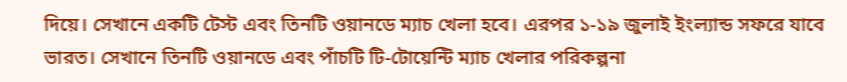দিয়ে। সেখানে একটি টেস্ট এবং তিনটি ওয়ানডে ম্যাচ খেলা হবে। এরপর ১-১৯ জুলাই ইংল্যান্ড সফরে যাবে ভারত। সেখানে তিনটি ওয়ানডে এবং পাঁচটি টি-টোয়েন্টি ম্যাচ খেলার পরিকল্পনা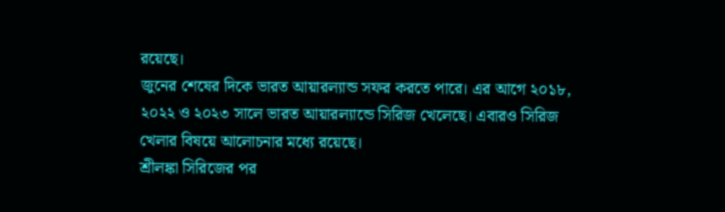রয়েছে।
জুনের শেষের দিকে ভারত আয়ারল্যান্ড সফর করতে পারে। এর আগে ২০১৮, ২০২২ ও ২০২৩ সালে ভারত আয়ারল্যান্ডে সিরিজ খেলেছে। এবারও সিরিজ খেলার বিষয়ে আলোচনার মধ্যে রয়েছে।
শ্রীলঙ্কা সিরিজের পর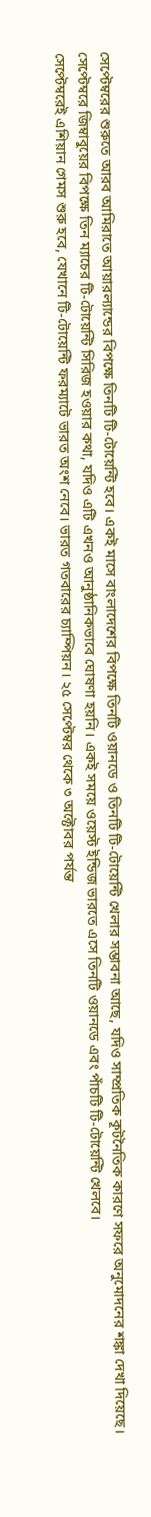সেপ্টেম্বরের শুরুতে আরব আমিরাতে আয়ারল্যান্ডের বিপক্ষে তিনটি টি-টোয়েন্টি হবে। একই মাসে বাংলাদেশের বিপক্ষে তিনটি ওয়ানডে ও তিনটি টি-টোয়েন্টি খেলার সম্ভাবনা আছে, যদিও সাম্প্রতিক কূটনৈতিক কারণে সফরে অনুমোদনের শঙ্কা দেখা দিয়েছে।
সেপ্টেম্বরে জিম্বাবুয়ের বিপক্ষে তিন ম্যাচের টি-টোয়েন্টি সিরিজ হওয়ার কথা, যদিও এটি এখনও আনুষ্ঠানিকভাবে ঘোষণা হয়নি। একই সময়ে ওয়েস্ট ইন্ডিজ ভারতে এসে তিনটি ওয়ানডে এবং পাঁচটি টি-টোয়েন্টি খেলবে।
সেপ্টেম্বরেই এশিয়ান গেমস শুরু হবে, যেখানে টি-টোয়েন্টি ফরম্যাটে ভারত অংশ নেবে। ভারত গতবারের চ্যাম্পিয়ন। ২৫ সেপ্টেম্বর থেকে ৩ অক্টোবর পর্যন্ত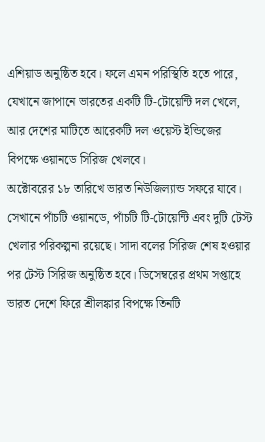এশিয়াড অনুষ্ঠিত হবে। ফলে এমন পরিস্থিতি হতে পারে, যেখানে জাপানে ভারতের একটি টি-টোয়েন্টি দল খেলে, আর দেশের মাটিতে আরেকটি দল ওয়েস্ট ইন্ডিজের বিপক্ষে ওয়ানডে সিরিজ খেলবে।
অক্টোবরের ১৮ তারিখে ভারত নিউজিল্যান্ড সফরে যাবে। সেখানে পাঁচটি ওয়ানডে, পাঁচটি টি-টোয়েন্টি এবং দুটি টেস্ট খেলার পরিকল্পনা রয়েছে। সাদা বলের সিরিজ শেষ হওয়ার পর টেস্ট সিরিজ অনুষ্ঠিত হবে। ডিসেম্বরের প্রথম সপ্তাহে ভারত দেশে ফিরে শ্রীলঙ্কার বিপক্ষে তিনটি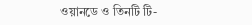ওয়ানডে ও তিনটি টি-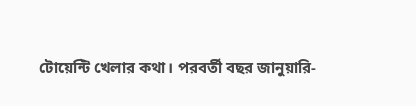টোয়েন্টি খেলার কথা। পরবর্তী বছর জানুয়ারি-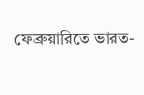ফেব্রুয়ারিতে ভারত-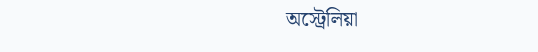অস্ট্রেলিয়া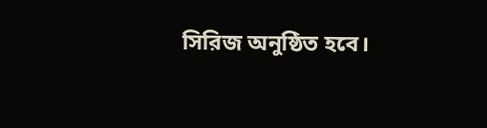সিরিজ অনুষ্ঠিত হবে।